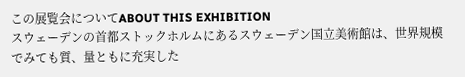この展覧会についてABOUT THIS EXHIBITION
スウェーデンの首都ストックホルムにあるスウェーデン国立美術館は、世界規模でみても質、量ともに充実した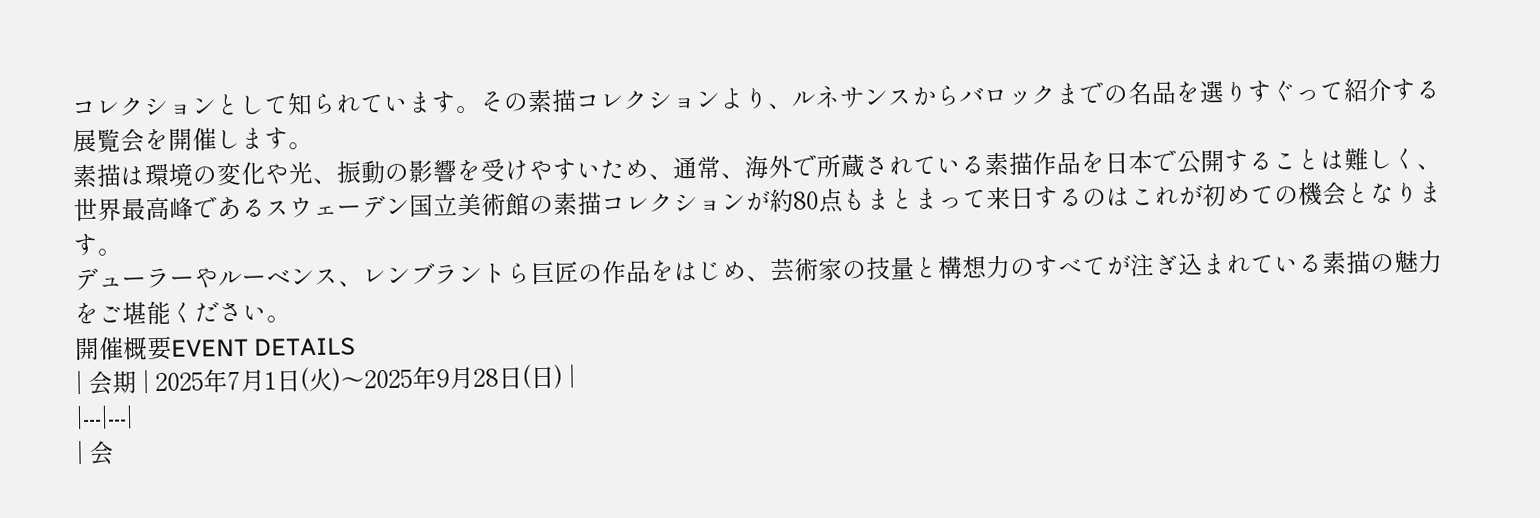コレクションとして知られています。その素描コレクションより、ルネサンスからバロックまでの名品を選りすぐって紹介する展覧会を開催します。
素描は環境の変化や光、振動の影響を受けやすいため、通常、海外で所蔵されている素描作品を日本で公開することは難しく、世界最高峰であるスウェーデン国立美術館の素描コレクションが約80点もまとまって来日するのはこれが初めての機会となります。
デューラーやルーベンス、レンブラントら巨匠の作品をはじめ、芸術家の技量と構想力のすべてが注ぎ込まれている素描の魅力をご堪能ください。
開催概要EVENT DETAILS
| 会期 | 2025年7月1日(火)〜2025年9月28日(日) |
|---|---|
| 会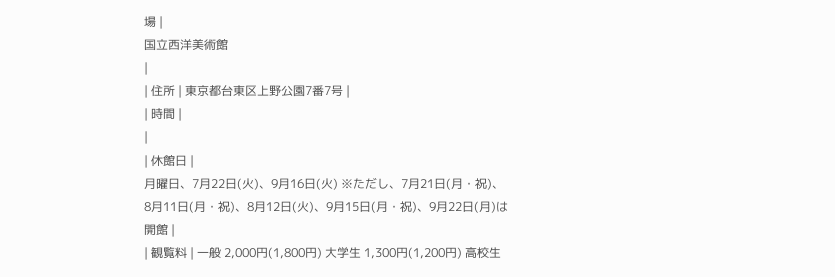場 |
国立西洋美術館
|
| 住所 | 東京都台東区上野公園7番7号 |
| 時間 |
|
| 休館日 |
月曜日、7月22日(火)、9月16日(火) ※ただし、7月21日(月・祝)、8月11日(月・祝)、8月12日(火)、9月15日(月・祝)、9月22日(月)は開館 |
| 観覧料 | 一般 2,000円(1,800円) 大学生 1,300円(1,200円) 高校生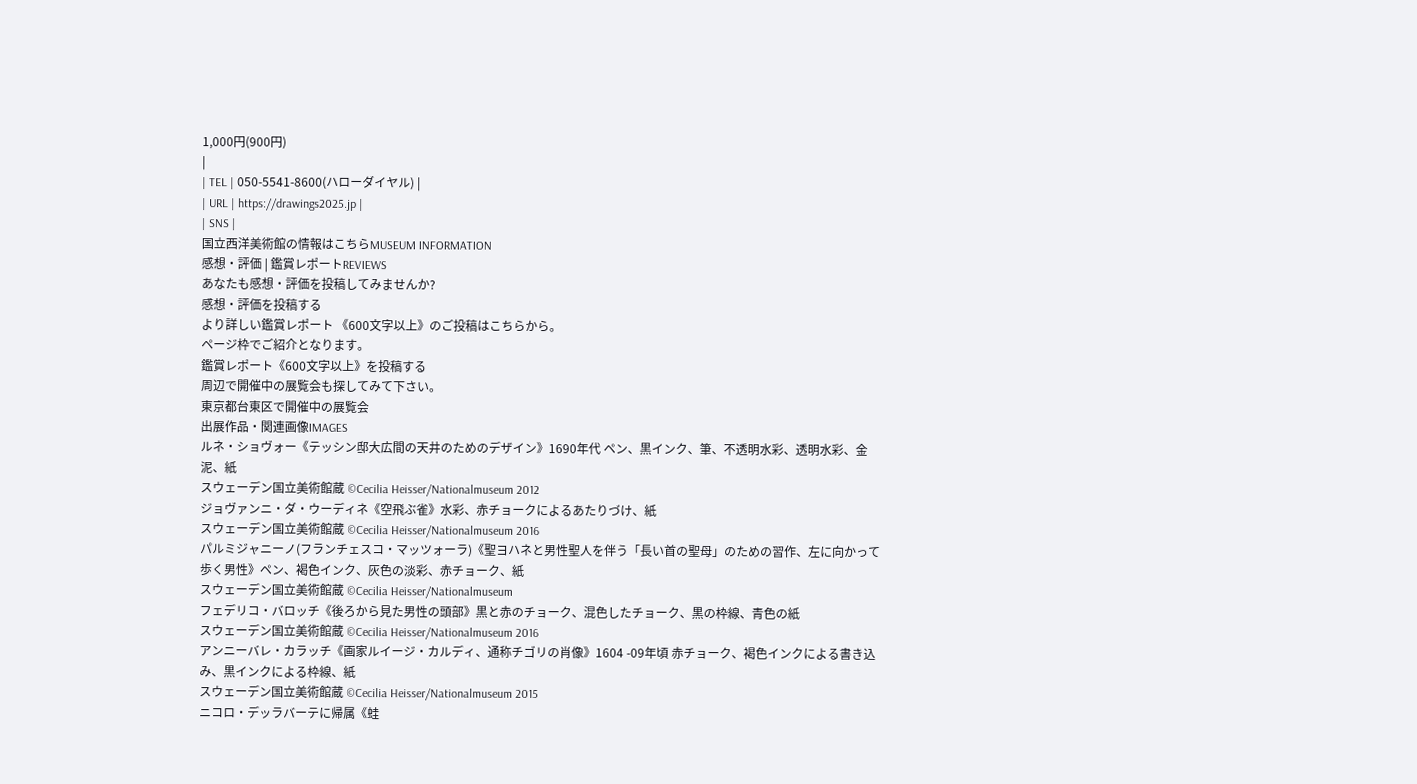1,000円(900円)
|
| TEL | 050-5541-8600(ハローダイヤル) |
| URL | https://drawings2025.jp |
| SNS |
国立西洋美術館の情報はこちらMUSEUM INFORMATION
感想・評価 | 鑑賞レポートREVIEWS
あなたも感想・評価を投稿してみませんか?
感想・評価を投稿する
より詳しい鑑賞レポート 《600文字以上》のご投稿はこちらから。
ページ枠でご紹介となります。
鑑賞レポート《600文字以上》を投稿する
周辺で開催中の展覧会も探してみて下さい。
東京都台東区で開催中の展覧会
出展作品・関連画像IMAGES
ルネ・ショヴォー《テッシン邸大広間の天井のためのデザイン》1690年代 ペン、黒インク、筆、不透明水彩、透明水彩、金泥、紙
スウェーデン国立美術館蔵 ©Cecilia Heisser/Nationalmuseum 2012
ジョヴァンニ・ダ・ウーディネ《空飛ぶ雀》水彩、赤チョークによるあたりづけ、紙
スウェーデン国立美術館蔵 ©Cecilia Heisser/Nationalmuseum 2016
パルミジャニーノ(フランチェスコ・マッツォーラ)《聖ヨハネと男性聖人を伴う「長い首の聖母」のための習作、左に向かって歩く男性》ペン、褐色インク、灰色の淡彩、赤チョーク、紙
スウェーデン国立美術館蔵 ©Cecilia Heisser/Nationalmuseum
フェデリコ・バロッチ《後ろから見た男性の頭部》黒と赤のチョーク、混色したチョーク、黒の枠線、青色の紙
スウェーデン国立美術館蔵 ©Cecilia Heisser/Nationalmuseum 2016
アンニーバレ・カラッチ《画家ルイージ・カルディ、通称チゴリの肖像》1604 -09年頃 赤チョーク、褐色インクによる書き込み、黒インクによる枠線、紙
スウェーデン国立美術館蔵 ©Cecilia Heisser/Nationalmuseum 2015
ニコロ・デッラバーテに帰属《蛙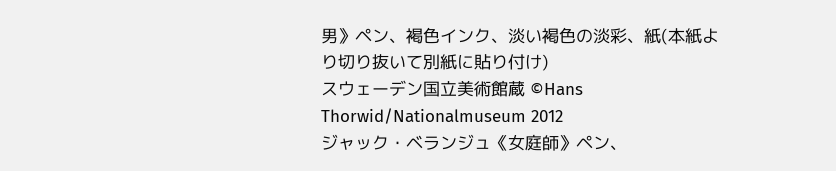男》ペン、褐色インク、淡い褐色の淡彩、紙(本紙より切り抜いて別紙に貼り付け)
スウェーデン国立美術館蔵 ©Hans Thorwid/Nationalmuseum 2012
ジャック・ベランジュ《女庭師》ペン、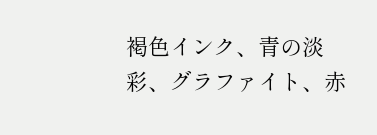褐色インク、青の淡彩、グラファイト、赤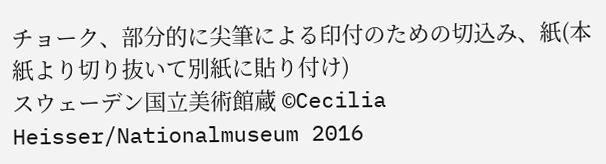チョーク、部分的に尖筆による印付のための切込み、紙(本紙より切り抜いて別紙に貼り付け)
スウェーデン国立美術館蔵 ©Cecilia Heisser/Nationalmuseum 2016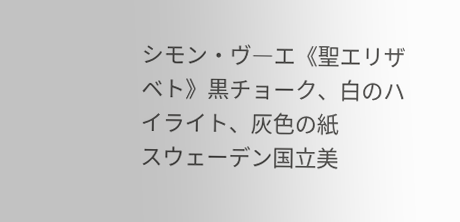シモン・ヴ―エ《聖エリザベト》黒チョーク、白のハイライト、灰色の紙
スウェーデン国立美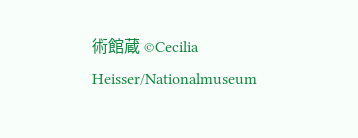術館蔵 ©Cecilia Heisser/Nationalmuseum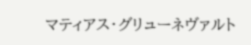マティアス・グリューネヴァルト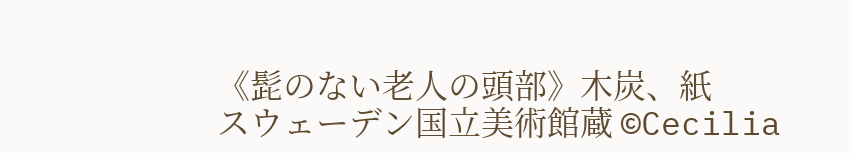《髭のない老人の頭部》木炭、紙
スウェーデン国立美術館蔵 ©Cecilia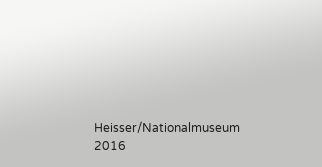Heisser/Nationalmuseum 2016